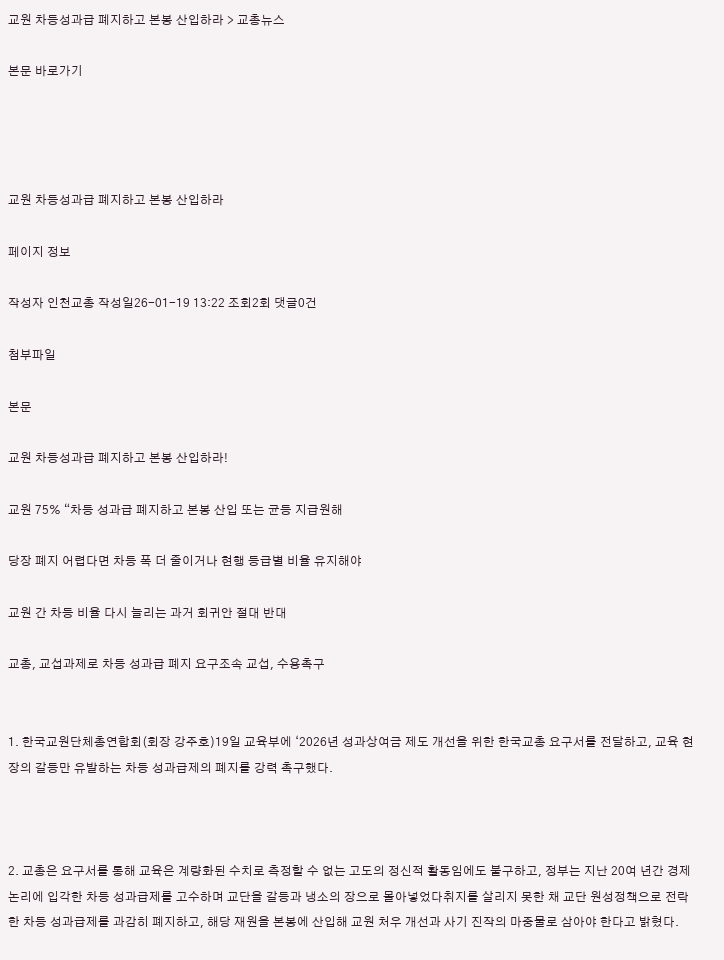교원 차등성과급 폐지하고 본봉 산입하라 > 교총뉴스

본문 바로가기




교원 차등성과급 폐지하고 본봉 산입하라

페이지 정보

작성자 인천교총 작성일26-01-19 13:22 조회2회 댓글0건

첨부파일

본문

교원 차등성과급 폐지하고 본봉 산입하라!

교원 75% “차등 성과급 폐지하고 본봉 산입 또는 균등 지급원해

당장 폐지 어렵다면 차등 폭 더 줄이거나 현행 등급별 비율 유지해야

교원 간 차등 비율 다시 늘리는 과거 회귀안 절대 반대

교총, 교섭과제로 차등 성과급 폐지 요구조속 교섭, 수용촉구


1. 한국교원단체총연합회(회장 강주호)19일 교육부에 ‘2026년 성과상여금 제도 개선을 위한 한국교총 요구서를 전달하고, 교육 현장의 갈등만 유발하는 차등 성과급제의 폐지를 강력 촉구했다.



2. 교총은 요구서를 통해 교육은 계량화된 수치로 측정할 수 없는 고도의 정신적 활동임에도 불구하고, 정부는 지난 20여 년간 경제 논리에 입각한 차등 성과급제를 고수하며 교단을 갈등과 냉소의 장으로 몰아넣었다취지를 살리지 못한 채 교단 원성정책으로 전락한 차등 성과급제를 과감히 폐지하고, 해당 재원을 본봉에 산입해 교원 처우 개선과 사기 진작의 마중물로 삼아야 한다고 밝혔다.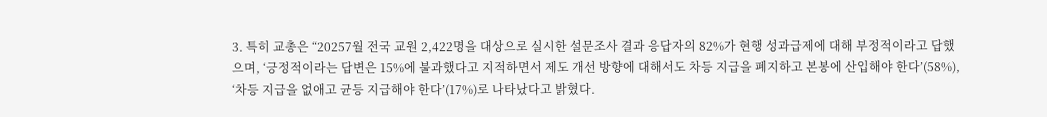3. 특히 교총은 “20257월 전국 교원 2,422명을 대상으로 실시한 설문조사 결과 응답자의 82%가 현행 성과급제에 대해 부정적이라고 답했으며, ‘긍정적이라는 답변은 15%에 불과했다고 지적하면서 제도 개선 방향에 대해서도 차등 지급을 폐지하고 본봉에 산입해야 한다’(58%), ‘차등 지급을 없애고 균등 지급해야 한다’(17%)로 나타났다고 밝혔다.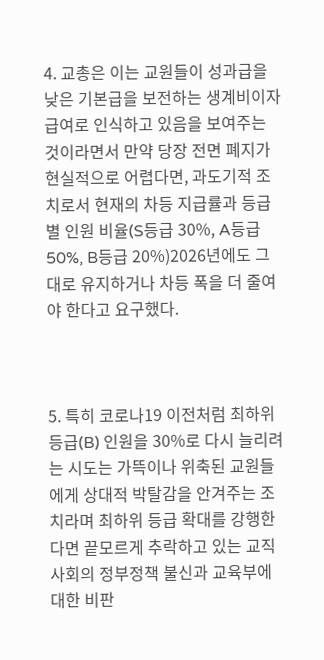4. 교총은 이는 교원들이 성과급을 낮은 기본급을 보전하는 생계비이자 급여로 인식하고 있음을 보여주는 것이라면서 만약 당장 전면 폐지가 현실적으로 어렵다면, 과도기적 조치로서 현재의 차등 지급률과 등급별 인원 비율(S등급 30%, A등급 50%, B등급 20%)2026년에도 그대로 유지하거나 차등 폭을 더 줄여야 한다고 요구했다.



5. 특히 코로나19 이전처럼 최하위 등급(B) 인원을 30%로 다시 늘리려는 시도는 가뜩이나 위축된 교원들에게 상대적 박탈감을 안겨주는 조치라며 최하위 등급 확대를 강행한다면 끝모르게 추락하고 있는 교직사회의 정부정책 불신과 교육부에 대한 비판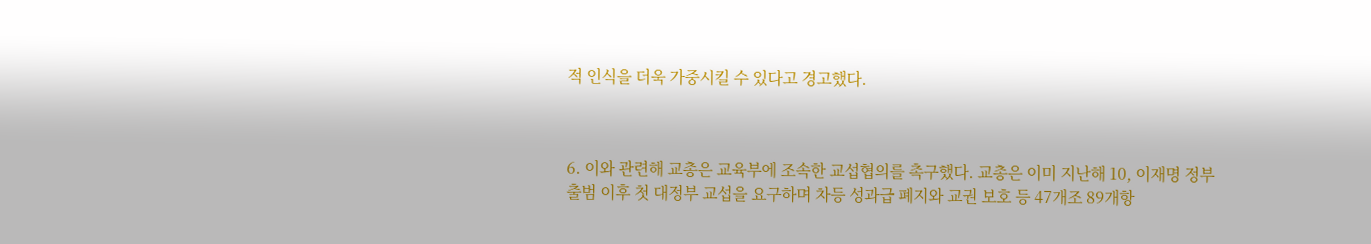적 인식을 더욱 가중시킬 수 있다고 경고했다.



6. 이와 관련해 교총은 교육부에 조속한 교섭협의를 촉구했다. 교총은 이미 지난해 10, 이재명 정부 출범 이후 첫 대정부 교섭을 요구하며 차등 성과급 폐지와 교권 보호 등 47개조 89개항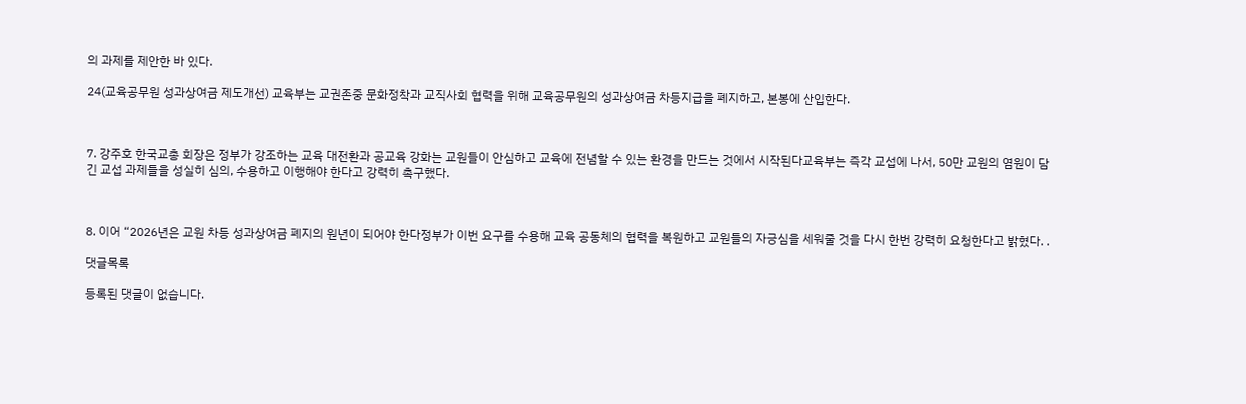의 과제를 제안한 바 있다.

24(교육공무원 성과상여금 제도개선) 교육부는 교권존중 문화정착과 교직사회 협력을 위해 교육공무원의 성과상여금 차등지급을 폐지하고, 본봉에 산입한다.



7. 강주호 한국교총 회장은 정부가 강조하는 교육 대전환과 공교육 강화는 교원들이 안심하고 교육에 전념할 수 있는 환경을 만드는 것에서 시작된다교육부는 즉각 교섭에 나서, 50만 교원의 염원이 담긴 교섭 과제들을 성실히 심의, 수용하고 이행해야 한다고 강력히 촉구했다.



8. 이어 “2026년은 교원 차등 성과상여금 폐지의 원년이 되어야 한다정부가 이번 요구를 수용해 교육 공동체의 협력을 복원하고 교원들의 자긍심을 세워줄 것을 다시 한번 강력히 요청한다고 밝혔다. .

댓글목록

등록된 댓글이 없습니다.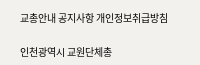교총안내 공지사항 개인정보취급방침

인천광역시 교원단체총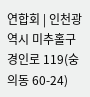연합회 | 인천광역시 미추홀구 경인로 119(숭의동 60-24)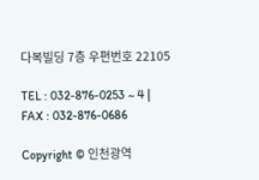다복빌딩 7층 우편번호 22105

TEL : 032-876-0253 ~ 4 | FAX : 032-876-0686

Copyright © 인천광역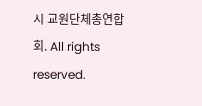시 교원단체총연합회. All rights reserved.